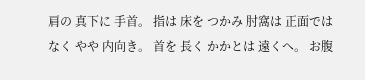肩の 真下に 手首。 指は 床を つかみ 肘窩は 正面ではなく やや 内向き。 首を 長く かかとは 遠くへ。 お腹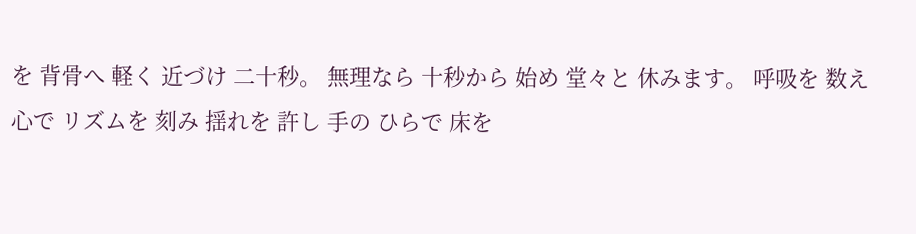を 背骨へ 軽く 近づけ 二十秒。 無理なら 十秒から 始め 堂々と 休みます。 呼吸を 数え 心で リズムを 刻み 揺れを 許し 手の ひらで 床を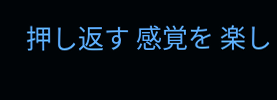押し返す 感覚を 楽し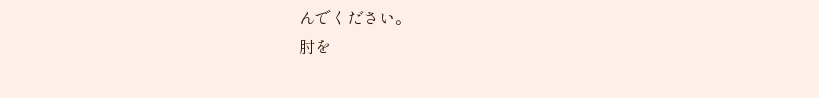んでください。
肘を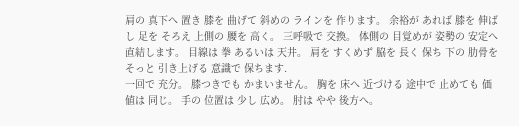肩の 真下へ 置き 膝を 曲げて 斜めの ラインを 作ります。 余裕が あれば 膝を 伸ばし 足を そろえ 上側の 腰を 高く。 三呼吸で 交換。 体側の 目覚めが 姿勢の 安定へ 直結します。 目線は 拳 あるいは 天井。 肩を すくめず 脇を 長く 保ち 下の 肋骨を そっと 引き上げる 意識で 保ちます.
一回で 充分。 膝つきでも かまいません。 胸を 床へ 近づける 途中で 止めても 価値は 同じ。 手の 位置は 少し 広め。 肘は やや 後方へ。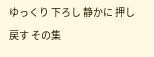ゆっくり 下ろし 静かに 押し戻す その集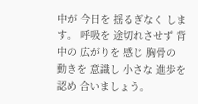中が 今日を 揺るぎなく します。 呼吸を 途切れさせず 背中の 広がりを 感じ 胸骨の 動きを 意識し 小さな 進歩を 認め 合いましょう。